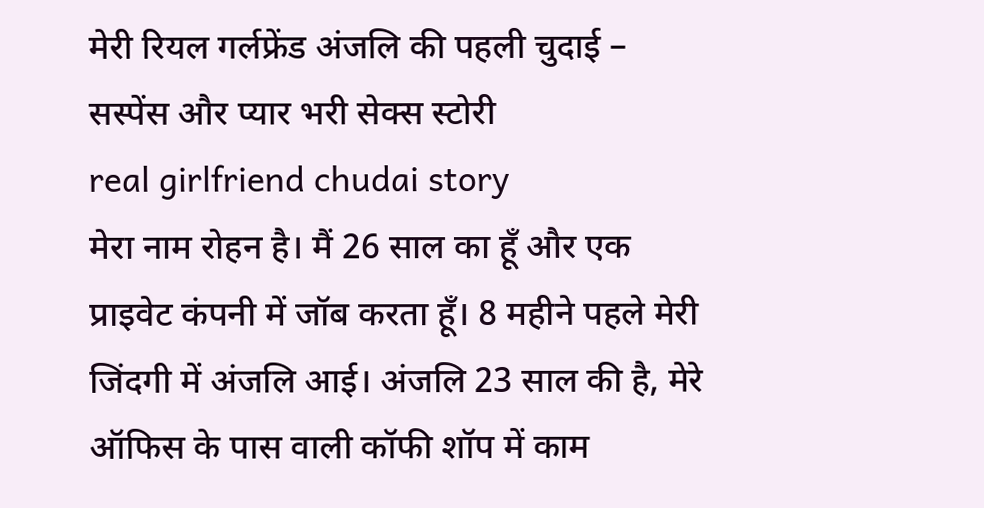मेरी रियल गर्लफ्रेंड अंजलि की पहली चुदाई – सस्पेंस और प्यार भरी सेक्स स्टोरी
real girlfriend chudai story
मेरा नाम रोहन है। मैं 26 साल का हूँ और एक प्राइवेट कंपनी में जॉब करता हूँ। 8 महीने पहले मेरी जिंदगी में अंजलि आई। अंजलि 23 साल की है, मेरे ऑफिस के पास वाली कॉफी शॉप में काम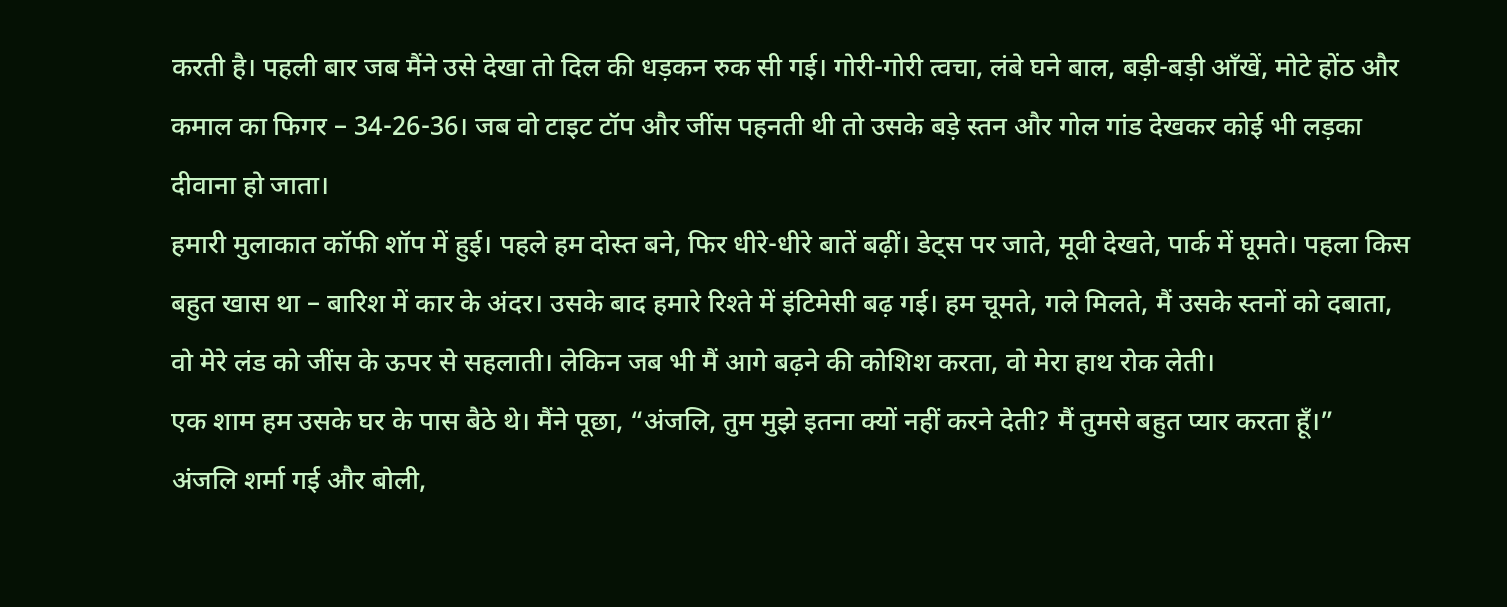करती है। पहली बार जब मैंने उसे देखा तो दिल की धड़कन रुक सी गई। गोरी-गोरी त्वचा, लंबे घने बाल, बड़ी-बड़ी आँखें, मोटे होंठ और कमाल का फिगर – 34-26-36। जब वो टाइट टॉप और जींस पहनती थी तो उसके बड़े स्तन और गोल गांड देखकर कोई भी लड़का दीवाना हो जाता।
हमारी मुलाकात कॉफी शॉप में हुई। पहले हम दोस्त बने, फिर धीरे-धीरे बातें बढ़ीं। डेट्स पर जाते, मूवी देखते, पार्क में घूमते। पहला किस बहुत खास था – बारिश में कार के अंदर। उसके बाद हमारे रिश्ते में इंटिमेसी बढ़ गई। हम चूमते, गले मिलते, मैं उसके स्तनों को दबाता, वो मेरे लंड को जींस के ऊपर से सहलाती। लेकिन जब भी मैं आगे बढ़ने की कोशिश करता, वो मेरा हाथ रोक लेती।
एक शाम हम उसके घर के पास बैठे थे। मैंने पूछा, “अंजलि, तुम मुझे इतना क्यों नहीं करने देती? मैं तुमसे बहुत प्यार करता हूँ।”
अंजलि शर्मा गई और बोली,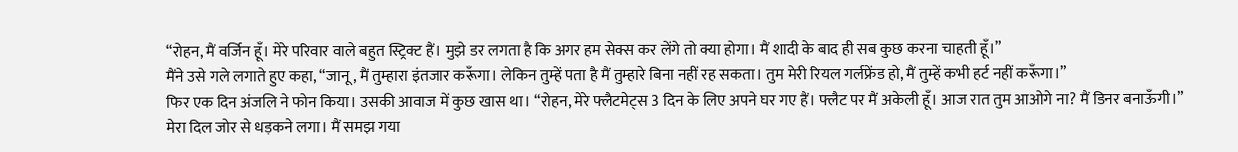“रोहन, मैं वर्जिन हूँ। मेरे परिवार वाले बहुत स्ट्रिक्ट हैं। मुझे डर लगता है कि अगर हम सेक्स कर लेंगे तो क्या होगा। मैं शादी के बाद ही सब कुछ करना चाहती हूँ।”
मैंने उसे गले लगाते हुए कहा, “जानू, मैं तुम्हारा इंतजार करूँगा। लेकिन तुम्हें पता है मैं तुम्हारे बिना नहीं रह सकता। तुम मेरी रियल गर्लफ्रेंड हो, मैं तुम्हें कभी हर्ट नहीं करूँगा।”
फिर एक दिन अंजलि ने फोन किया। उसकी आवाज में कुछ खास था। “रोहन, मेरे फ्लैटमेट्स 3 दिन के लिए अपने घर गए हैं। फ्लैट पर मैं अकेली हूँ। आज रात तुम आओगे ना? मैं डिनर बनाऊँगी।”
मेरा दिल जोर से धड़कने लगा। मैं समझ गया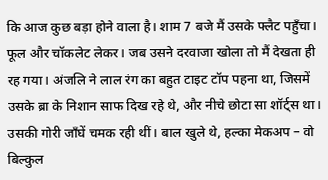कि आज कुछ बड़ा होने वाला है। शाम 7 बजे मैं उसके फ्लैट पहुँचा। फूल और चॉकलेट लेकर। जब उसने दरवाजा खोला तो मैं देखता ही रह गया। अंजलि ने लाल रंग का बहुत टाइट टॉप पहना था, जिसमें उसके ब्रा के निशान साफ दिख रहे थे, और नीचे छोटा सा शॉर्ट्स था। उसकी गोरी जाँघें चमक रही थीं। बाल खुले थे, हल्का मेकअप – वो बिल्कुल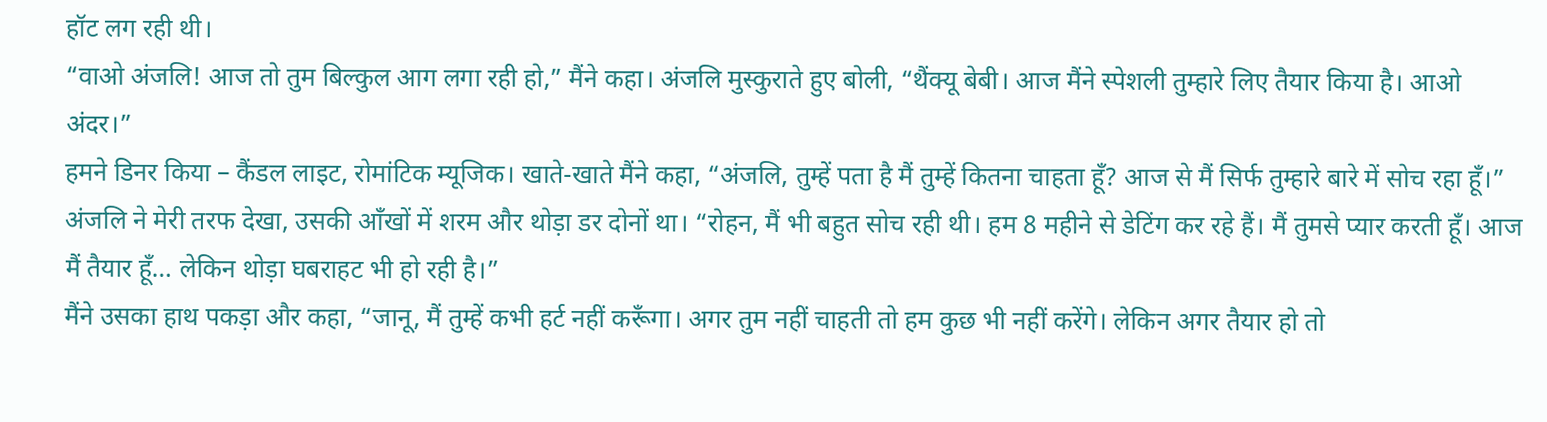हॉट लग रही थी।
“वाओ अंजलि! आज तो तुम बिल्कुल आग लगा रही हो,” मैंने कहा। अंजलि मुस्कुराते हुए बोली, “थैंक्यू बेबी। आज मैंने स्पेशली तुम्हारे लिए तैयार किया है। आओ अंदर।”
हमने डिनर किया – कैंडल लाइट, रोमांटिक म्यूजिक। खाते-खाते मैंने कहा, “अंजलि, तुम्हें पता है मैं तुम्हें कितना चाहता हूँ? आज से मैं सिर्फ तुम्हारे बारे में सोच रहा हूँ।”
अंजलि ने मेरी तरफ देखा, उसकी आँखों में शरम और थोड़ा डर दोनों था। “रोहन, मैं भी बहुत सोच रही थी। हम 8 महीने से डेटिंग कर रहे हैं। मैं तुमसे प्यार करती हूँ। आज मैं तैयार हूँ… लेकिन थोड़ा घबराहट भी हो रही है।”
मैंने उसका हाथ पकड़ा और कहा, “जानू, मैं तुम्हें कभी हर्ट नहीं करूँगा। अगर तुम नहीं चाहती तो हम कुछ भी नहीं करेंगे। लेकिन अगर तैयार हो तो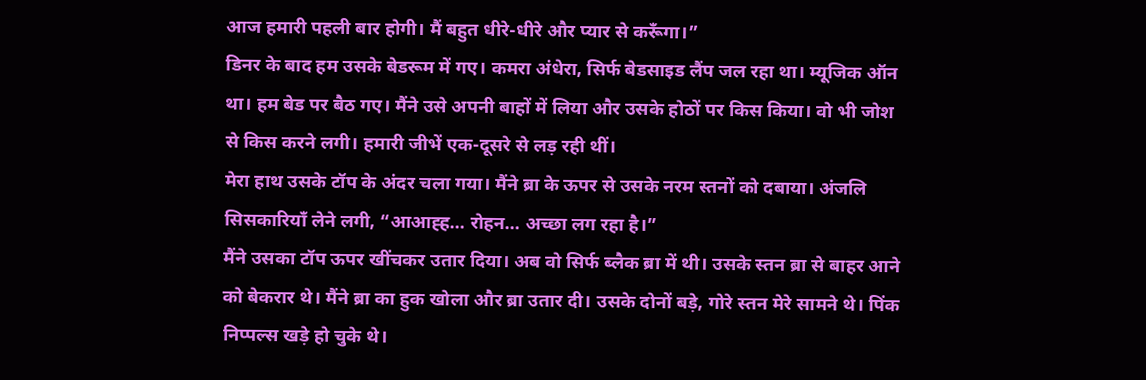आज हमारी पहली बार होगी। मैं बहुत धीरे-धीरे और प्यार से करूँगा।”
डिनर के बाद हम उसके बेडरूम में गए। कमरा अंधेरा, सिर्फ बेडसाइड लैंप जल रहा था। म्यूजिक ऑन था। हम बेड पर बैठ गए। मैंने उसे अपनी बाहों में लिया और उसके होठों पर किस किया। वो भी जोश से किस करने लगी। हमारी जीभें एक-दूसरे से लड़ रही थीं।
मेरा हाथ उसके टॉप के अंदर चला गया। मैंने ब्रा के ऊपर से उसके नरम स्तनों को दबाया। अंजलि सिसकारियाँ लेने लगी, “आआह्ह… रोहन… अच्छा लग रहा है।”
मैंने उसका टॉप ऊपर खींचकर उतार दिया। अब वो सिर्फ ब्लैक ब्रा में थी। उसके स्तन ब्रा से बाहर आने को बेकरार थे। मैंने ब्रा का हुक खोला और ब्रा उतार दी। उसके दोनों बड़े, गोरे स्तन मेरे सामने थे। पिंक निप्पल्स खड़े हो चुके थे।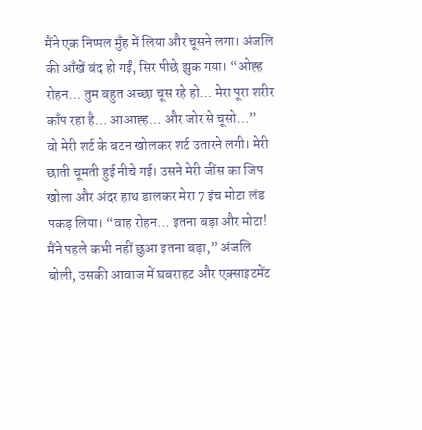मैंने एक निप्पल मुँह में लिया और चूसने लगा। अंजलि की आँखें बंद हो गईं, सिर पीछे झुक गया। “ओह्ह रोहन… तुम बहुत अच्छा चूस रहे हो… मेरा पूरा शरीर काँप रहा है… आआह्ह… और जोर से चूसो…”
वो मेरी शर्ट के बटन खोलकर शर्ट उतारने लगी। मेरी छाती चूमती हुई नीचे गई। उसने मेरी जींस का जिप खोला और अंदर हाथ डालकर मेरा 7 इंच मोटा लंड पकड़ लिया। “वाह रोहन… इतना बड़ा और मोटा! मैंने पहले कभी नहीं छुआ इतना बड़ा,” अंजलि बोली, उसकी आवाज में घबराहट और एक्साइटमेंट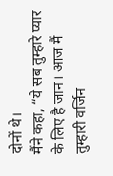दोनों थे।
मैंने कहा, “ये सब तुम्हारे प्यार के लिए है जान। आज मैं तुम्हारी वर्जिन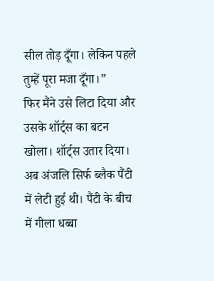सील तोड़ दूँगा। लेकिन पहले तुम्हें पूरा मजा दूँगा।”
फिर मैंने उसे लिटा दिया और उसके शॉर्ट्स का बटन खोला। शॉर्ट्स उतार दिया। अब अंजलि सिर्फ ब्लैक पैंटी में लेटी हुई थी। पैंटी के बीच में गीला धब्बा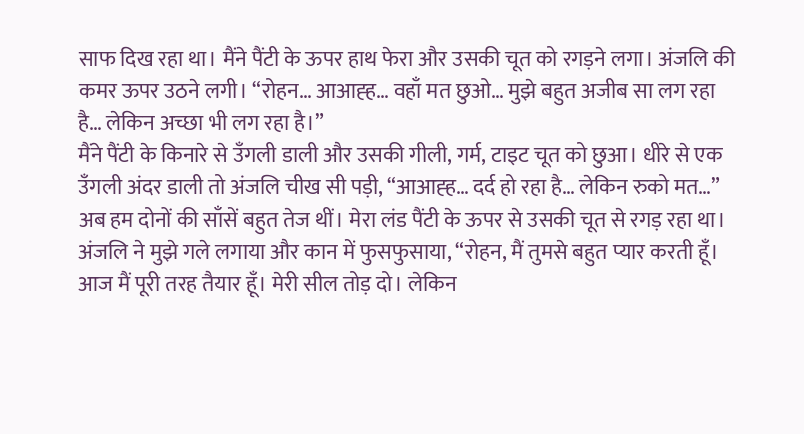साफ दिख रहा था। मैंने पैंटी के ऊपर हाथ फेरा और उसकी चूत को रगड़ने लगा। अंजलि की कमर ऊपर उठने लगी। “रोहन… आआह्ह… वहाँ मत छुओ… मुझे बहुत अजीब सा लग रहा है… लेकिन अच्छा भी लग रहा है।”
मैंने पैंटी के किनारे से उँगली डाली और उसकी गीली, गर्म, टाइट चूत को छुआ। धीरे से एक उँगली अंदर डाली तो अंजलि चीख सी पड़ी, “आआह्ह… दर्द हो रहा है… लेकिन रुको मत…”
अब हम दोनों की साँसें बहुत तेज थीं। मेरा लंड पैंटी के ऊपर से उसकी चूत से रगड़ रहा था। अंजलि ने मुझे गले लगाया और कान में फुसफुसाया, “रोहन, मैं तुमसे बहुत प्यार करती हूँ। आज मैं पूरी तरह तैयार हूँ। मेरी सील तोड़ दो। लेकिन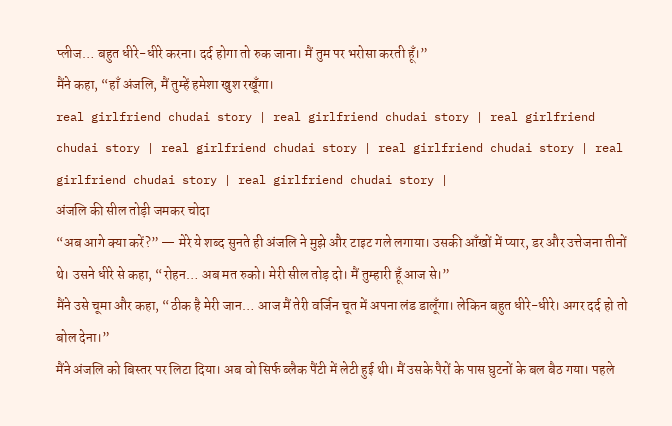प्लीज… बहुत धीरे-धीरे करना। दर्द होगा तो रुक जाना। मैं तुम पर भरोसा करती हूँ।”
मैंने कहा, “हाँ अंजलि, मैं तुम्हें हमेशा खुश रखूँगा।
real girlfriend chudai story | real girlfriend chudai story | real girlfriend chudai story | real girlfriend chudai story | real girlfriend chudai story | real girlfriend chudai story | real girlfriend chudai story |
अंजलि की सील तोड़ी जमकर चोदा
“अब आगे क्या करें?” — मेरे ये शब्द सुनते ही अंजलि ने मुझे और टाइट गले लगाया। उसकी आँखों में प्यार, डर और उत्तेजना तीनों थे। उसने धीरे से कहा, “रोहन… अब मत रुको। मेरी सील तोड़ दो। मैं तुम्हारी हूँ आज से।”
मैंने उसे चूमा और कहा, “ठीक है मेरी जान… आज मैं तेरी वर्जिन चूत में अपना लंड डालूँगा। लेकिन बहुत धीरे-धीरे। अगर दर्द हो तो बोल देना।”
मैंने अंजलि को बिस्तर पर लिटा दिया। अब वो सिर्फ ब्लैक पैंटी में लेटी हुई थी। मैं उसके पैरों के पास घुटनों के बल बैठ गया। पहले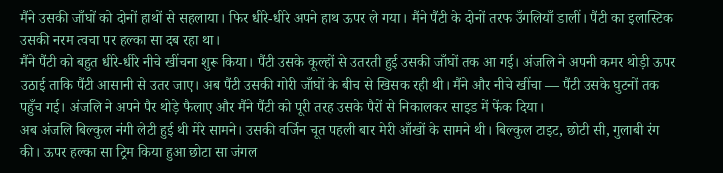मैंने उसकी जाँघों को दोनों हाथों से सहलाया। फिर धीरे-धीरे अपने हाथ ऊपर ले गया। मैंने पैंटी के दोनों तरफ उँगलियाँ डालीं। पैंटी का इलास्टिक उसकी नरम त्वचा पर हल्का सा दब रहा था।
मैंने पैंटी को बहुत धीरे-धीरे नीचे खींचना शुरू किया। पैंटी उसके कूल्हों से उतरती हुई उसकी जाँघों तक आ गई। अंजलि ने अपनी कमर थोड़ी ऊपर उठाई ताकि पैंटी आसानी से उतर जाए। अब पैंटी उसकी गोरी जाँघों के बीच से खिसक रही थी। मैंने और नीचे खींचा — पैंटी उसके घुटनों तक पहुँच गई। अंजलि ने अपने पैर थोड़े फैलाए और मैंने पैंटी को पूरी तरह उसके पैरों से निकालकर साइड में फेंक दिया।
अब अंजलि बिल्कुल नंगी लेटी हुई थी मेरे सामने। उसकी वर्जिन चूत पहली बार मेरी आँखों के सामने थी। बिल्कुल टाइट, छोटी सी, गुलाबी रंग की। ऊपर हल्का सा ट्रिम किया हुआ छोटा सा जंगल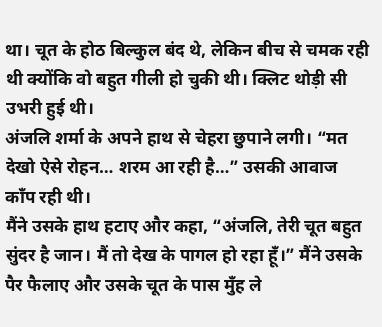था। चूत के होठ बिल्कुल बंद थे, लेकिन बीच से चमक रही थी क्योंकि वो बहुत गीली हो चुकी थी। क्लिट थोड़ी सी उभरी हुई थी।
अंजलि शर्मा के अपने हाथ से चेहरा छुपाने लगी। “मत देखो ऐसे रोहन… शरम आ रही है…” उसकी आवाज काँप रही थी।
मैंने उसके हाथ हटाए और कहा, “अंजलि, तेरी चूत बहुत सुंदर है जान। मैं तो देख के पागल हो रहा हूँ।” मैंने उसके पैर फैलाए और उसके चूत के पास मुँह ले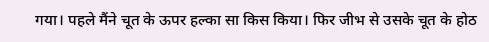गया। पहले मैंने चूत के ऊपर हल्का सा किस किया। फिर जीभ से उसके चूत के होठ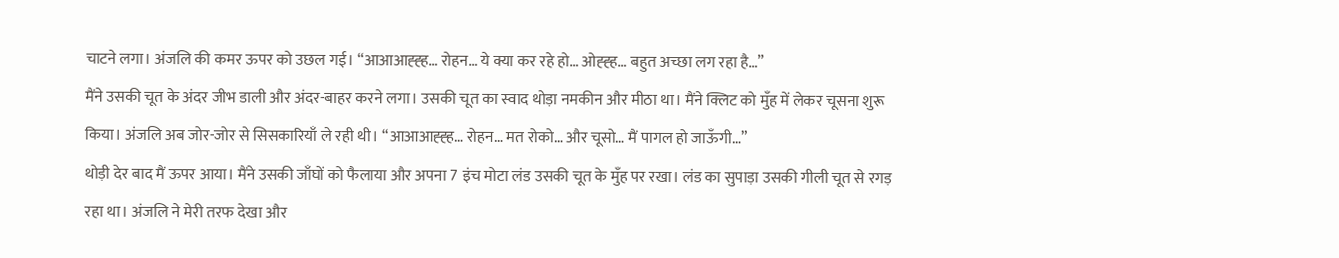चाटने लगा। अंजलि की कमर ऊपर को उछल गई। “आआआह्ह्ह… रोहन… ये क्या कर रहे हो… ओह्ह्ह… बहुत अच्छा लग रहा है…”
मैंने उसकी चूत के अंदर जीभ डाली और अंदर-बाहर करने लगा। उसकी चूत का स्वाद थोड़ा नमकीन और मीठा था। मैंने क्लिट को मुँह में लेकर चूसना शुरू किया। अंजलि अब जोर-जोर से सिसकारियाँ ले रही थी। “आआआह्ह्ह… रोहन… मत रोको… और चूसो… मैं पागल हो जाऊँगी…”
थोड़ी देर बाद मैं ऊपर आया। मैंने उसकी जाँघों को फैलाया और अपना 7 इंच मोटा लंड उसकी चूत के मुँह पर रखा। लंड का सुपाड़ा उसकी गीली चूत से रगड़ रहा था। अंजलि ने मेरी तरफ देखा और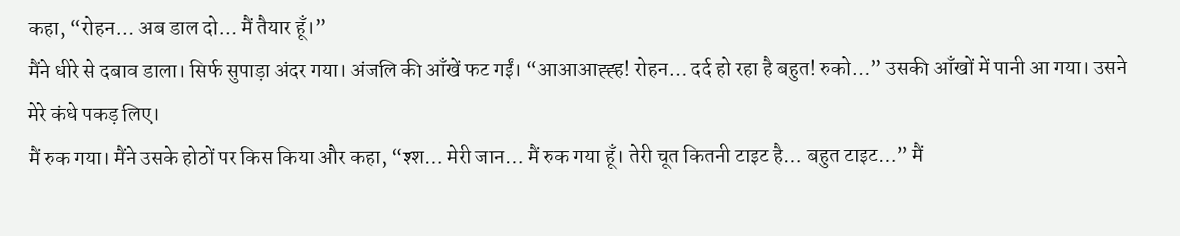कहा, “रोहन… अब डाल दो… मैं तैयार हूँ।”
मैंने धीरे से दबाव डाला। सिर्फ सुपाड़ा अंदर गया। अंजलि की आँखें फट गईं। “आआआह्ह्ह! रोहन… दर्द हो रहा है बहुत! रुको…” उसकी आँखों में पानी आ गया। उसने मेरे कंधे पकड़ लिए।
मैं रुक गया। मैंने उसके होठों पर किस किया और कहा, “श्श… मेरी जान… मैं रुक गया हूँ। तेरी चूत कितनी टाइट है… बहुत टाइट…” मैं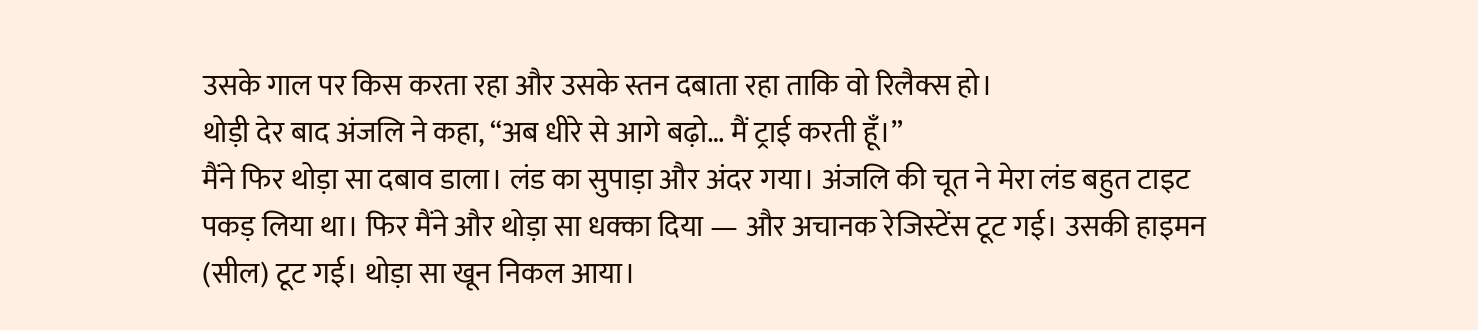उसके गाल पर किस करता रहा और उसके स्तन दबाता रहा ताकि वो रिलैक्स हो।
थोड़ी देर बाद अंजलि ने कहा, “अब धीरे से आगे बढ़ो… मैं ट्राई करती हूँ।”
मैंने फिर थोड़ा सा दबाव डाला। लंड का सुपाड़ा और अंदर गया। अंजलि की चूत ने मेरा लंड बहुत टाइट पकड़ लिया था। फिर मैंने और थोड़ा सा धक्का दिया — और अचानक रेजिस्टेंस टूट गई। उसकी हाइमन (सील) टूट गई। थोड़ा सा खून निकल आया।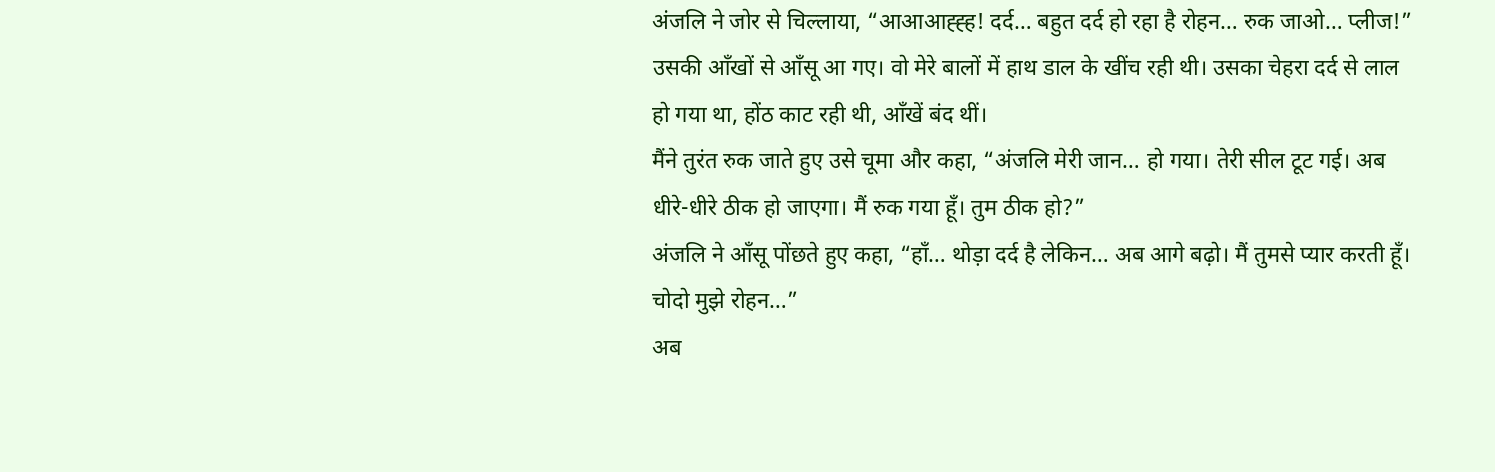अंजलि ने जोर से चिल्लाया, “आआआह्ह्ह! दर्द… बहुत दर्द हो रहा है रोहन… रुक जाओ… प्लीज!” उसकी आँखों से आँसू आ गए। वो मेरे बालों में हाथ डाल के खींच रही थी। उसका चेहरा दर्द से लाल हो गया था, होंठ काट रही थी, आँखें बंद थीं।
मैंने तुरंत रुक जाते हुए उसे चूमा और कहा, “अंजलि मेरी जान… हो गया। तेरी सील टूट गई। अब धीरे-धीरे ठीक हो जाएगा। मैं रुक गया हूँ। तुम ठीक हो?”
अंजलि ने आँसू पोंछते हुए कहा, “हाँ… थोड़ा दर्द है लेकिन… अब आगे बढ़ो। मैं तुमसे प्यार करती हूँ। चोदो मुझे रोहन…”
अब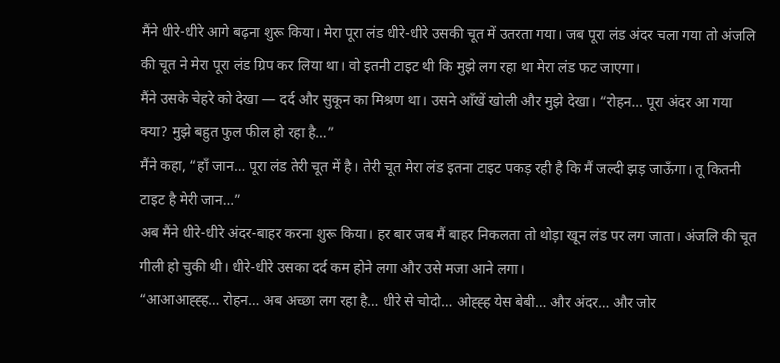मैंने धीरे-धीरे आगे बढ़ना शुरू किया। मेरा पूरा लंड धीरे-धीरे उसकी चूत में उतरता गया। जब पूरा लंड अंदर चला गया तो अंजलि की चूत ने मेरा पूरा लंड ग्रिप कर लिया था। वो इतनी टाइट थी कि मुझे लग रहा था मेरा लंड फट जाएगा।
मैंने उसके चेहरे को देखा — दर्द और सुकून का मिश्रण था। उसने आँखें खोली और मुझे देखा। “रोहन… पूरा अंदर आ गया क्या? मुझे बहुत फुल फील हो रहा है…”
मैंने कहा, “हाँ जान… पूरा लंड तेरी चूत में है। तेरी चूत मेरा लंड इतना टाइट पकड़ रही है कि मैं जल्दी झड़ जाऊँगा। तू कितनी टाइट है मेरी जान…”
अब मैंने धीरे-धीरे अंदर-बाहर करना शुरू किया। हर बार जब मैं बाहर निकलता तो थोड़ा खून लंड पर लग जाता। अंजलि की चूत गीली हो चुकी थी। धीरे-धीरे उसका दर्द कम होने लगा और उसे मजा आने लगा।
“आआआह्ह्ह… रोहन… अब अच्छा लग रहा है… धीरे से चोदो… ओह्ह्ह येस बेबी… और अंदर… और जोर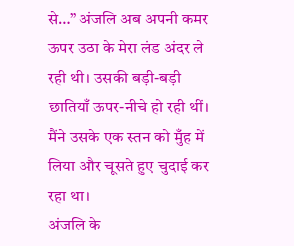से…” अंजलि अब अपनी कमर ऊपर उठा के मेरा लंड अंदर ले रही थी। उसकी बड़ी-बड़ी छातियाँ ऊपर-नीचे हो रही थीं। मैंने उसके एक स्तन को मुँह में लिया और चूसते हुए चुदाई कर रहा था।
अंजलि के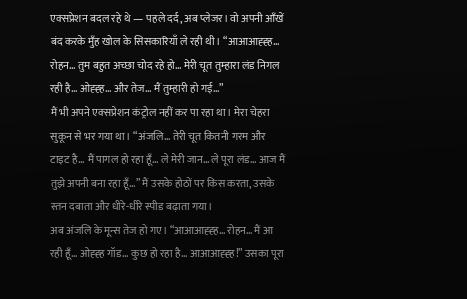एक्सप्रेशन बदल रहे थे — पहले दर्द, अब प्लेजर। वो अपनी आँखें बंद करके मुँह खोल के सिसकारियाँ ले रही थी। “आआआह्ह्ह… रोहन… तुम बहुत अच्छा चोद रहे हो… मेरी चूत तुम्हारा लंड निगल रही है… ओह्ह्ह… और तेज… मैं तुम्हारी हो गई…”
मैं भी अपने एक्सप्रेशन कंट्रोल नहीं कर पा रहा था। मेरा चेहरा सुकून से भर गया था। “अंजलि… तेरी चूत कितनी गरम और टाइट है… मैं पागल हो रहा हूँ… ले मेरी जान… ले पूरा लंड… आज मैं तुझे अपनी बना रहा हूँ…” मैं उसके होठों पर किस करता, उसके स्तन दबाता और धीरे-धीरे स्पीड बढ़ाता गया।
अब अंजलि के मून्स तेज हो गए। “आआआह्ह्ह… रोहन… मैं आ रही हूँ… ओह्ह्ह गॉड… कुछ हो रहा है… आआआह्ह्ह!” उसका पूरा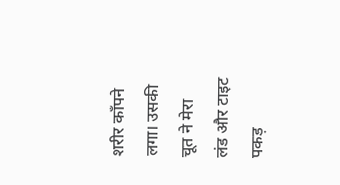शरीर काँपने लगा। उसकी चूत ने मेरा लंड और टाइट पकड़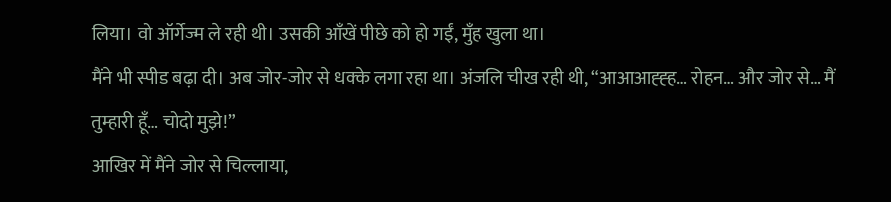लिया। वो ऑर्गेज्म ले रही थी। उसकी आँखें पीछे को हो गईं, मुँह खुला था।
मैंने भी स्पीड बढ़ा दी। अब जोर-जोर से धक्के लगा रहा था। अंजलि चीख रही थी, “आआआह्ह्ह… रोहन… और जोर से… मैं तुम्हारी हूँ… चोदो मुझे!”
आखिर में मैंने जोर से चिल्लाया,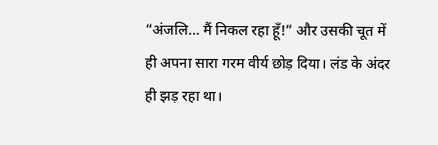“अंजलि… मैं निकल रहा हूँ!” और उसकी चूत में ही अपना सारा गरम वीर्य छोड़ दिया। लंड के अंदर ही झड़ रहा था।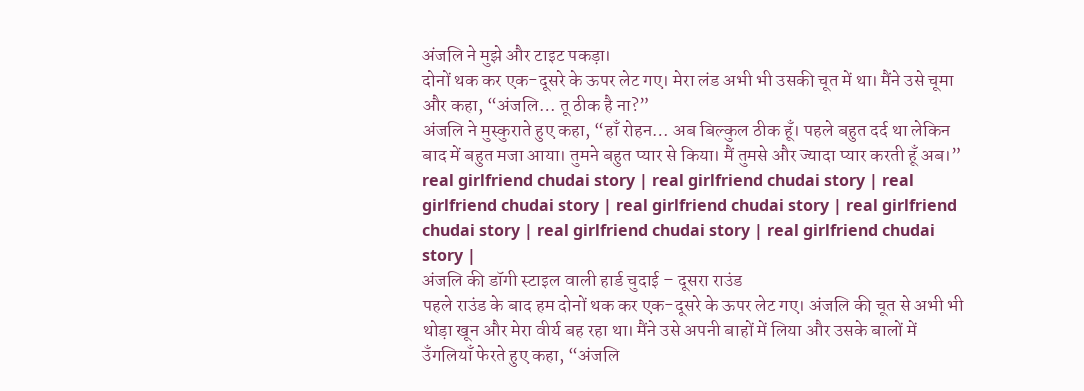अंजलि ने मुझे और टाइट पकड़ा।
दोनों थक कर एक-दूसरे के ऊपर लेट गए। मेरा लंड अभी भी उसकी चूत में था। मैंने उसे चूमा और कहा, “अंजलि… तू ठीक है ना?”
अंजलि ने मुस्कुराते हुए कहा, “हाँ रोहन… अब बिल्कुल ठीक हूँ। पहले बहुत दर्द था लेकिन बाद में बहुत मजा आया। तुमने बहुत प्यार से किया। मैं तुमसे और ज्यादा प्यार करती हूँ अब।”
real girlfriend chudai story | real girlfriend chudai story | real girlfriend chudai story | real girlfriend chudai story | real girlfriend chudai story | real girlfriend chudai story | real girlfriend chudai story |
अंजलि की डॉगी स्टाइल वाली हार्ड चुदाई – दूसरा राउंड
पहले राउंड के बाद हम दोनों थक कर एक-दूसरे के ऊपर लेट गए। अंजलि की चूत से अभी भी थोड़ा खून और मेरा वीर्य बह रहा था। मैंने उसे अपनी बाहों में लिया और उसके बालों में उँगलियाँ फेरते हुए कहा, “अंजलि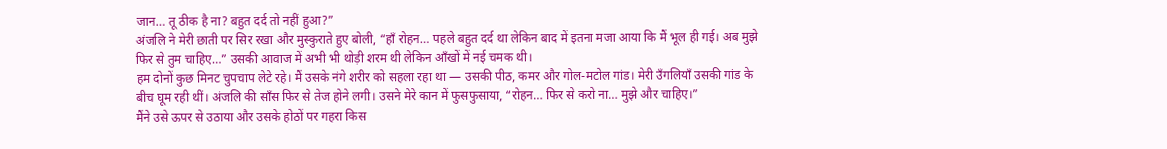जान… तू ठीक है ना? बहुत दर्द तो नहीं हुआ?”
अंजलि ने मेरी छाती पर सिर रखा और मुस्कुराते हुए बोली, “हाँ रोहन… पहले बहुत दर्द था लेकिन बाद में इतना मजा आया कि मैं भूल ही गई। अब मुझे फिर से तुम चाहिए…” उसकी आवाज में अभी भी थोड़ी शरम थी लेकिन आँखों में नई चमक थी।
हम दोनों कुछ मिनट चुपचाप लेटे रहे। मैं उसके नंगे शरीर को सहला रहा था — उसकी पीठ, कमर और गोल-मटोल गांड। मेरी उँगलियाँ उसकी गांड के बीच घूम रही थीं। अंजलि की साँस फिर से तेज होने लगी। उसने मेरे कान में फुसफुसाया, “रोहन… फिर से करो ना… मुझे और चाहिए।”
मैंने उसे ऊपर से उठाया और उसके होठों पर गहरा किस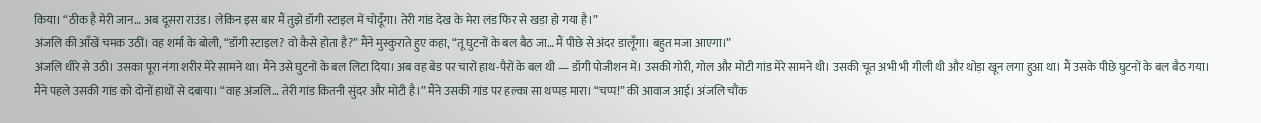किया। “ठीक है मेरी जान… अब दूसरा राउंड। लेकिन इस बार मैं तुझे डॉगी स्टाइल में चोदूँगा। तेरी गांड देख के मेरा लंड फिर से खड़ा हो गया है।”
अंजलि की आँखें चमक उठीं। वह शर्मा के बोली, “डॉगी स्टाइल? वो कैसे होता है?” मैंने मुस्कुराते हुए कहा, “तू घुटनों के बल बैठ जा… मैं पीछे से अंदर डालूँगा। बहुत मजा आएगा।”
अंजलि धीरे से उठी। उसका पूरा नंगा शरीर मेरे सामने था। मैंने उसे घुटनों के बल लिटा दिया। अब वह बेड पर चारों हाथ-पैरों के बल थी — डॉगी पोजीशन में। उसकी गोरी, गोल और मोटी गांड मेरे सामने थी। उसकी चूत अभी भी गीली थी और थोड़ा खून लगा हुआ था। मैं उसके पीछे घुटनों के बल बैठ गया।
मैंने पहले उसकी गांड को दोनों हाथों से दबाया। “वाह अंजलि… तेरी गांड कितनी सुंदर और मोटी है।” मैंने उसकी गांड पर हल्का सा थप्पड़ मारा। “चप्प!” की आवाज आई। अंजलि चौंक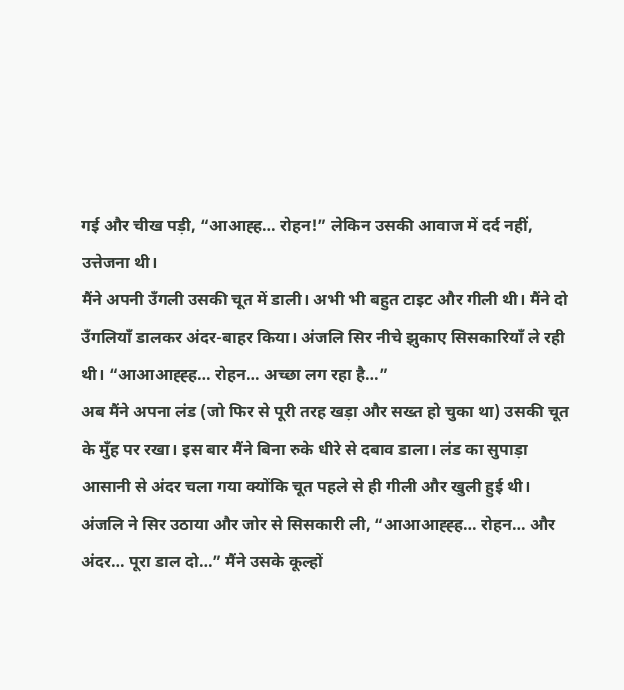गई और चीख पड़ी, “आआह्ह… रोहन!” लेकिन उसकी आवाज में दर्द नहीं, उत्तेजना थी।
मैंने अपनी उँगली उसकी चूत में डाली। अभी भी बहुत टाइट और गीली थी। मैंने दो उँगलियाँ डालकर अंदर-बाहर किया। अंजलि सिर नीचे झुकाए सिसकारियाँ ले रही थी। “आआआह्ह्ह… रोहन… अच्छा लग रहा है…”
अब मैंने अपना लंड (जो फिर से पूरी तरह खड़ा और सख्त हो चुका था) उसकी चूत के मुँह पर रखा। इस बार मैंने बिना रुके धीरे से दबाव डाला। लंड का सुपाड़ा आसानी से अंदर चला गया क्योंकि चूत पहले से ही गीली और खुली हुई थी।
अंजलि ने सिर उठाया और जोर से सिसकारी ली, “आआआह्ह्ह… रोहन… और अंदर… पूरा डाल दो…” मैंने उसके कूल्हों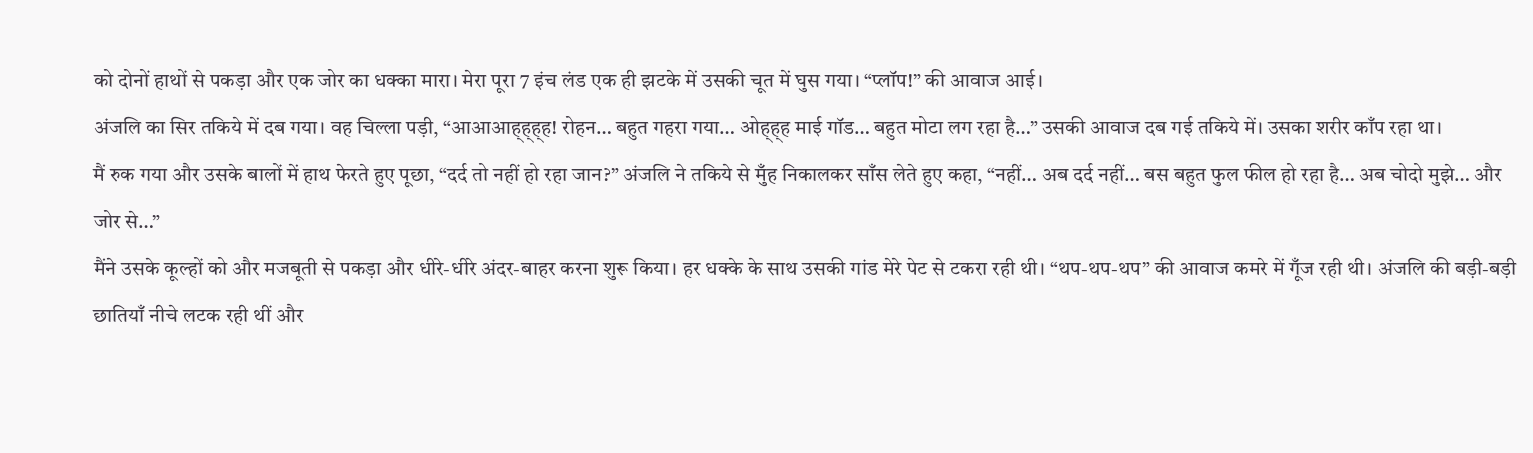को दोनों हाथों से पकड़ा और एक जोर का धक्का मारा। मेरा पूरा 7 इंच लंड एक ही झटके में उसकी चूत में घुस गया। “प्लॉप!” की आवाज आई।
अंजलि का सिर तकिये में दब गया। वह चिल्ला पड़ी, “आआआह्ह्ह्ह! रोहन… बहुत गहरा गया… ओह्ह्ह माई गॉड… बहुत मोटा लग रहा है…” उसकी आवाज दब गई तकिये में। उसका शरीर काँप रहा था।
मैं रुक गया और उसके बालों में हाथ फेरते हुए पूछा, “दर्द तो नहीं हो रहा जान?” अंजलि ने तकिये से मुँह निकालकर साँस लेते हुए कहा, “नहीं… अब दर्द नहीं… बस बहुत फुल फील हो रहा है… अब चोदो मुझे… और जोर से…”
मैंने उसके कूल्हों को और मजबूती से पकड़ा और धीरे-धीरे अंदर-बाहर करना शुरू किया। हर धक्के के साथ उसकी गांड मेरे पेट से टकरा रही थी। “थप-थप-थप” की आवाज कमरे में गूँज रही थी। अंजलि की बड़ी-बड़ी छातियाँ नीचे लटक रही थीं और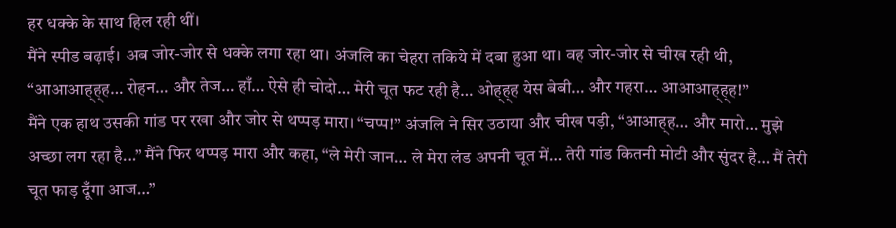हर धक्के के साथ हिल रही थीं।
मैंने स्पीड बढ़ाई। अब जोर-जोर से धक्के लगा रहा था। अंजलि का चेहरा तकिये में दबा हुआ था। वह जोर-जोर से चीख रही थी, “आआआह्ह्ह… रोहन… और तेज… हाँ… ऐसे ही चोदो… मेरी चूत फट रही है… ओह्ह्ह येस बेबी… और गहरा… आआआह्ह्ह!”
मैंने एक हाथ उसकी गांड पर रखा और जोर से थप्पड़ मारा। “चप्प!” अंजलि ने सिर उठाया और चीख पड़ी, “आआह्ह… और मारो… मुझे अच्छा लग रहा है…” मैंने फिर थप्पड़ मारा और कहा, “ले मेरी जान… ले मेरा लंड अपनी चूत में… तेरी गांड कितनी मोटी और सुंदर है… मैं तेरी चूत फाड़ दूँगा आज…”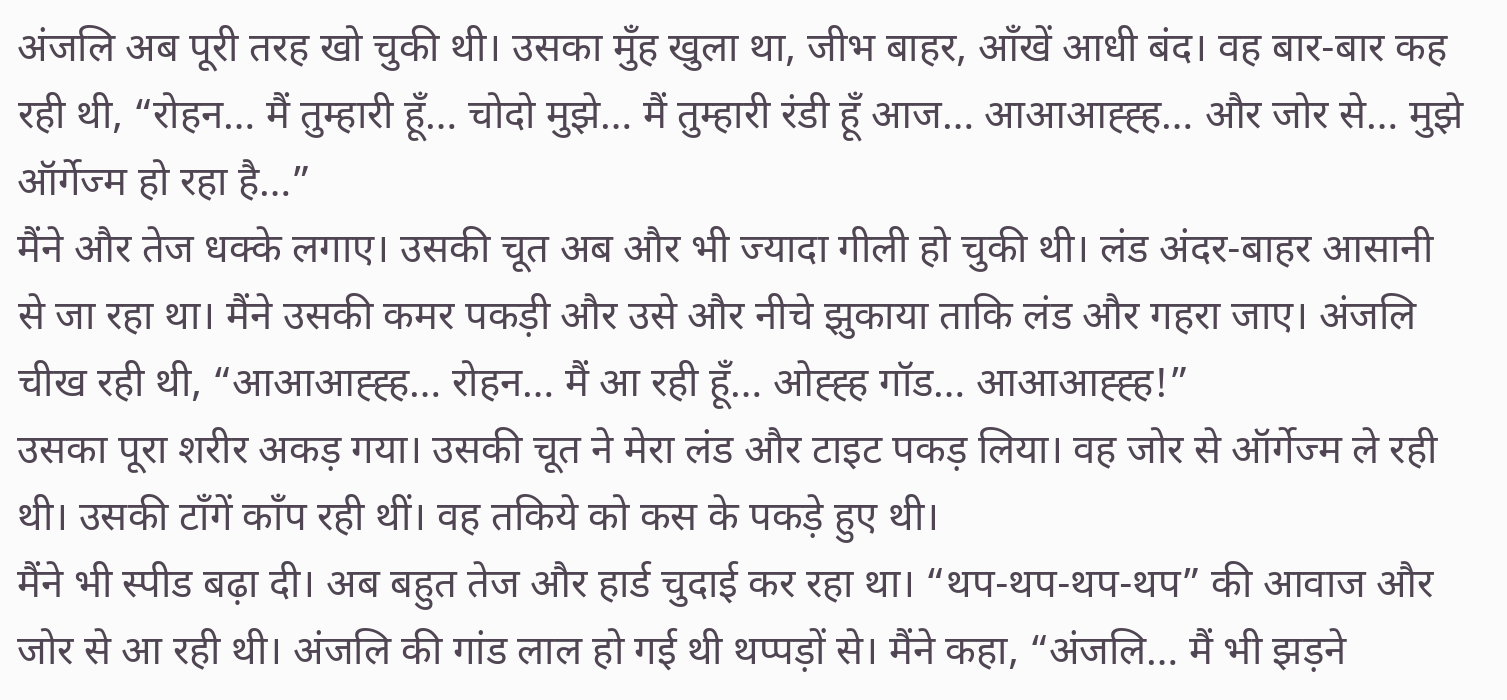अंजलि अब पूरी तरह खो चुकी थी। उसका मुँह खुला था, जीभ बाहर, आँखें आधी बंद। वह बार-बार कह रही थी, “रोहन… मैं तुम्हारी हूँ… चोदो मुझे… मैं तुम्हारी रंडी हूँ आज… आआआह्ह्ह… और जोर से… मुझे ऑर्गेज्म हो रहा है…”
मैंने और तेज धक्के लगाए। उसकी चूत अब और भी ज्यादा गीली हो चुकी थी। लंड अंदर-बाहर आसानी से जा रहा था। मैंने उसकी कमर पकड़ी और उसे और नीचे झुकाया ताकि लंड और गहरा जाए। अंजलि चीख रही थी, “आआआह्ह्ह… रोहन… मैं आ रही हूँ… ओह्ह्ह गॉड… आआआह्ह्ह!”
उसका पूरा शरीर अकड़ गया। उसकी चूत ने मेरा लंड और टाइट पकड़ लिया। वह जोर से ऑर्गेज्म ले रही थी। उसकी टाँगें काँप रही थीं। वह तकिये को कस के पकड़े हुए थी।
मैंने भी स्पीड बढ़ा दी। अब बहुत तेज और हार्ड चुदाई कर रहा था। “थप-थप-थप-थप” की आवाज और जोर से आ रही थी। अंजलि की गांड लाल हो गई थी थप्पड़ों से। मैंने कहा, “अंजलि… मैं भी झड़ने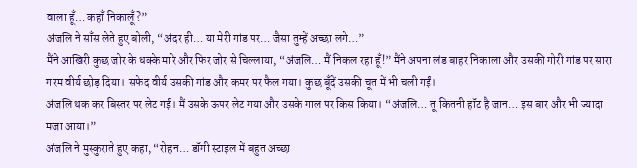वाला हूँ… कहाँ निकालूँ?”
अंजलि ने साँस लेते हुए बोली, “अंदर ही… या मेरी गांड पर… जैसा तुम्हें अच्छा लगे…”
मैंने आखिरी कुछ जोर के धक्के मारे और फिर जोर से चिल्लाया, “अंजलि… मैं निकल रहा हूँ!” मैंने अपना लंड बाहर निकाला और उसकी गोरी गांड पर सारा गरम वीर्य छोड़ दिया। सफेद वीर्य उसकी गांड और कमर पर फैल गया। कुछ बूँदें उसकी चूत में भी चली गईं।
अंजलि थक कर बिस्तर पर लेट गई। मैं उसके ऊपर लेट गया और उसके गाल पर किस किया। “अंजलि… तू कितनी हॉट है जान… इस बार और भी ज्यादा मजा आया।”
अंजलि ने मुस्कुराते हुए कहा, “रोहन… डॉगी स्टाइल में बहुत अच्छा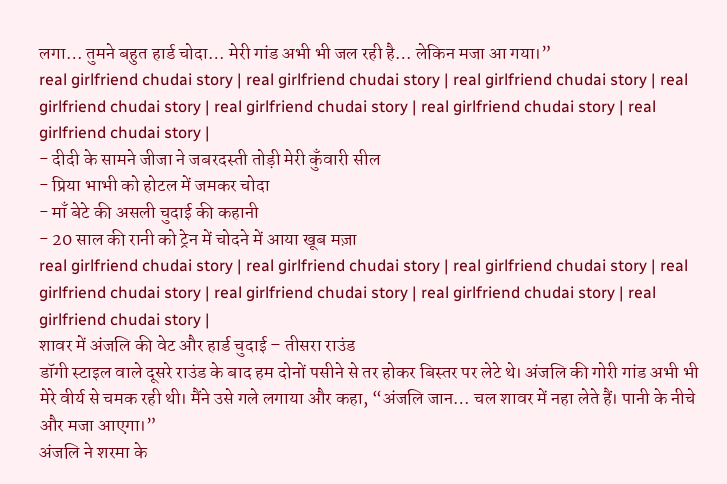लगा… तुमने बहुत हार्ड चोदा… मेरी गांड अभी भी जल रही है… लेकिन मजा आ गया।”
real girlfriend chudai story | real girlfriend chudai story | real girlfriend chudai story | real girlfriend chudai story | real girlfriend chudai story | real girlfriend chudai story | real girlfriend chudai story |
- दीदी के सामने जीजा ने जबरदस्ती तोड़ी मेरी कुँवारी सील
- प्रिया भाभी को होटल में जमकर चोदा
- माँ बेटे की असली चुदाई की कहानी
- 20 साल की रानी को ट्रेन में चोदने में आया खूब मज़ा
real girlfriend chudai story | real girlfriend chudai story | real girlfriend chudai story | real girlfriend chudai story | real girlfriend chudai story | real girlfriend chudai story | real girlfriend chudai story |
शावर में अंजलि की वेट और हार्ड चुदाई – तीसरा राउंड
डॉगी स्टाइल वाले दूसरे राउंड के बाद हम दोनों पसीने से तर होकर बिस्तर पर लेटे थे। अंजलि की गोरी गांड अभी भी मेरे वीर्य से चमक रही थी। मैंने उसे गले लगाया और कहा, “अंजलि जान… चल शावर में नहा लेते हैं। पानी के नीचे और मजा आएगा।”
अंजलि ने शरमा के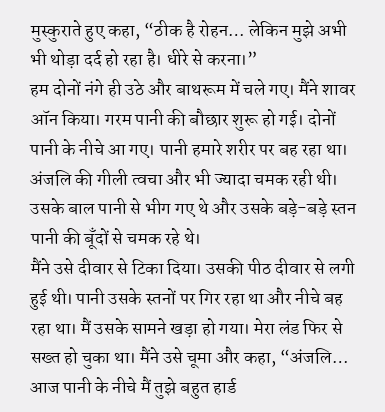मुस्कुराते हुए कहा, “ठीक है रोहन… लेकिन मुझे अभी भी थोड़ा दर्द हो रहा है। धीरे से करना।”
हम दोनों नंगे ही उठे और बाथरूम में चले गए। मैंने शावर ऑन किया। गरम पानी की बौछार शुरू हो गई। दोनों पानी के नीचे आ गए। पानी हमारे शरीर पर बह रहा था। अंजलि की गीली त्वचा और भी ज्यादा चमक रही थी। उसके बाल पानी से भीग गए थे और उसके बड़े-बड़े स्तन पानी की बूँदों से चमक रहे थे।
मैंने उसे दीवार से टिका दिया। उसकी पीठ दीवार से लगी हुई थी। पानी उसके स्तनों पर गिर रहा था और नीचे बह रहा था। मैं उसके सामने खड़ा हो गया। मेरा लंड फिर से सख्त हो चुका था। मैंने उसे चूमा और कहा, “अंजलि… आज पानी के नीचे मैं तुझे बहुत हार्ड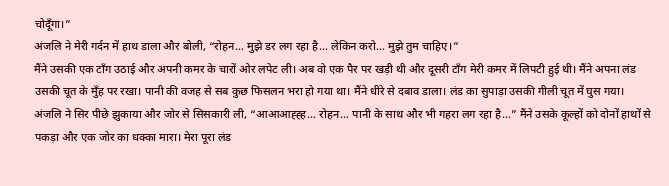चोदूँगा।”
अंजलि ने मेरी गर्दन में हाथ डाला और बोली, “रोहन… मुझे डर लग रहा है… लेकिन करो… मुझे तुम चाहिए।”
मैंने उसकी एक टाँग उठाई और अपनी कमर के चारों ओर लपेट ली। अब वो एक पैर पर खड़ी थी और दूसरी टाँग मेरी कमर में लिपटी हुई थी। मैंने अपना लंड उसकी चूत के मुँह पर रखा। पानी की वजह से सब कुछ फिसलन भरा हो गया था। मैंने धीरे से दबाव डाला। लंड का सुपाड़ा उसकी गीली चूत में घुस गया।
अंजलि ने सिर पीछे झुकाया और जोर से सिसकारी ली, “आआआह्ह्ह… रोहन… पानी के साथ और भी गहरा लग रहा है…” मैंने उसके कूल्हों को दोनों हाथों से पकड़ा और एक जोर का धक्का मारा। मेरा पूरा लंड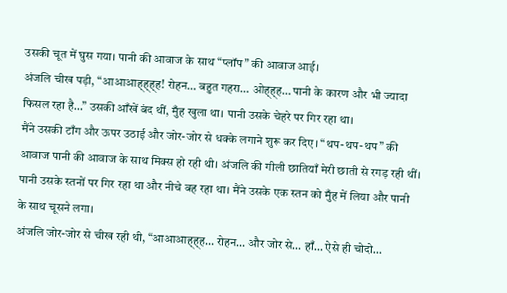उसकी चूत में घुस गया। पानी की आवाज के साथ “प्लॉप” की आवाज आई।
अंजलि चीख पड़ी, “आआआह्ह्ह्ह! रोहन… बहुत गहरा… ओह्ह्ह… पानी के कारण और भी ज्यादा फिसल रहा है…” उसकी आँखें बंद थीं, मुँह खुला था। पानी उसके चेहरे पर गिर रहा था।
मैंने उसकी टाँग और ऊपर उठाई और जोर-जोर से धक्के लगाने शुरू कर दिए। “थप-थप-थप” की आवाज पानी की आवाज के साथ मिक्स हो रही थी। अंजलि की गीली छातियाँ मेरी छाती से रगड़ रही थीं। पानी उसके स्तनों पर गिर रहा था और नीचे बह रहा था। मैंने उसके एक स्तन को मुँह में लिया और पानी के साथ चूसने लगा।
अंजलि जोर-जोर से चीख रही थी, “आआआह्ह्ह… रोहन… और जोर से… हाँ… ऐसे ही चोदो…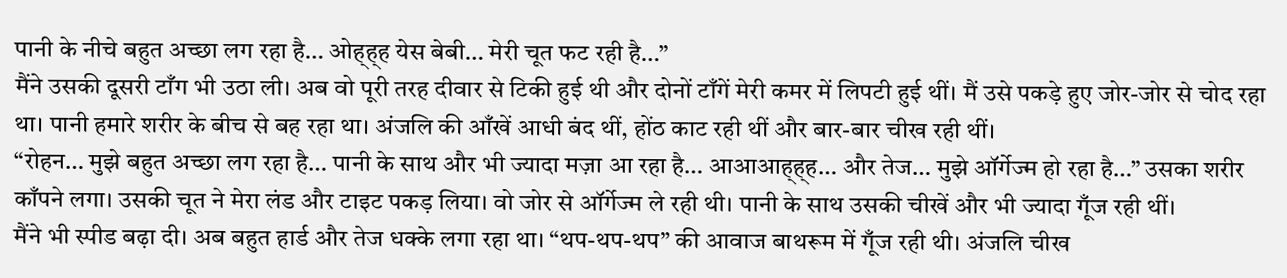पानी के नीचे बहुत अच्छा लग रहा है… ओह्ह्ह येस बेबी… मेरी चूत फट रही है…”
मैंने उसकी दूसरी टाँग भी उठा ली। अब वो पूरी तरह दीवार से टिकी हुई थी और दोनों टाँगें मेरी कमर में लिपटी हुई थीं। मैं उसे पकड़े हुए जोर-जोर से चोद रहा था। पानी हमारे शरीर के बीच से बह रहा था। अंजलि की आँखें आधी बंद थीं, होंठ काट रही थीं और बार-बार चीख रही थीं।
“रोहन… मुझे बहुत अच्छा लग रहा है… पानी के साथ और भी ज्यादा मज़ा आ रहा है… आआआह्ह्ह… और तेज… मुझे ऑर्गेज्म हो रहा है…” उसका शरीर काँपने लगा। उसकी चूत ने मेरा लंड और टाइट पकड़ लिया। वो जोर से ऑर्गेज्म ले रही थी। पानी के साथ उसकी चीखें और भी ज्यादा गूँज रही थीं।
मैंने भी स्पीड बढ़ा दी। अब बहुत हार्ड और तेज धक्के लगा रहा था। “थप-थप-थप” की आवाज बाथरूम में गूँज रही थी। अंजलि चीख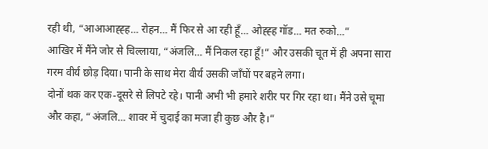रही थी, “आआआह्ह्ह… रोहन… मैं फिर से आ रही हूँ… ओह्ह्ह गॉड… मत रुको…”
आखिर में मैंने जोर से चिल्लाया, “अंजलि… मैं निकल रहा हूँ!” और उसकी चूत में ही अपना सारा गरम वीर्य छोड़ दिया। पानी के साथ मेरा वीर्य उसकी जाँघों पर बहने लगा।
दोनों थक कर एक-दूसरे से लिपटे रहे। पानी अभी भी हमारे शरीर पर गिर रहा था। मैंने उसे चूमा और कहा, “अंजलि… शावर में चुदाई का मजा ही कुछ और है।”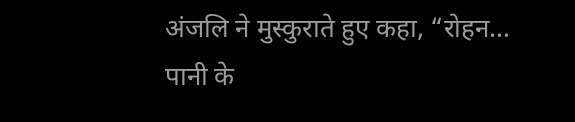अंजलि ने मुस्कुराते हुए कहा, “रोहन… पानी के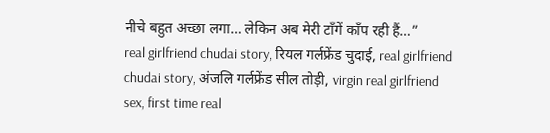नीचे बहुत अच्छा लगा… लेकिन अब मेरी टाँगें काँप रही हैं…”
real girlfriend chudai story, रियल गर्लफ्रेंड चुदाई, real girlfriend chudai story, अंजलि गर्लफ्रेंड सील तोड़ी, virgin real girlfriend sex, first time real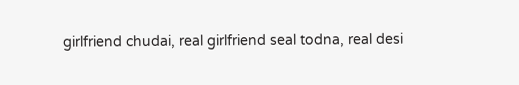girlfriend chudai, real girlfriend seal todna, real desi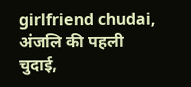girlfriend chudai, अंजलि की पहली चुदाई,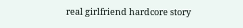real girlfriend hardcore story